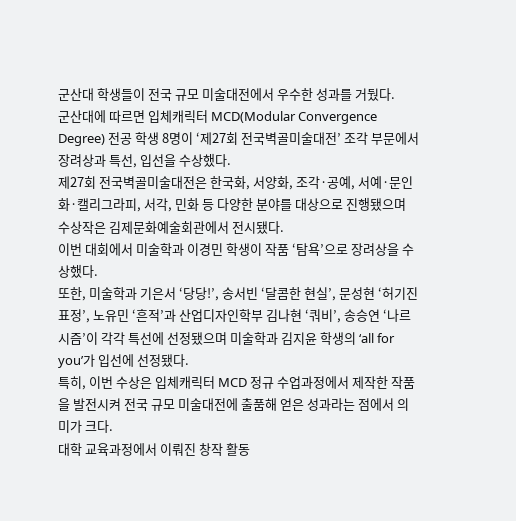군산대 학생들이 전국 규모 미술대전에서 우수한 성과를 거뒀다.
군산대에 따르면 입체캐릭터 MCD(Modular Convergence Degree) 전공 학생 8명이 ‘제27회 전국벽골미술대전’ 조각 부문에서 장려상과 특선, 입선을 수상했다.
제27회 전국벽골미술대전은 한국화, 서양화, 조각·공예, 서예·문인화·캘리그라피, 서각, 민화 등 다양한 분야를 대상으로 진행됐으며 수상작은 김제문화예술회관에서 전시됐다.
이번 대회에서 미술학과 이경민 학생이 작품 ‘탐욕’으로 장려상을 수상했다.
또한, 미술학과 기은서 ‘당당!’, 송서빈 ‘달콤한 현실’, 문성현 ‘허기진 표정’, 노유민 ‘흔적’과 산업디자인학부 김나현 ‘쿼비’, 송승연 ‘나르시즘’이 각각 특선에 선정됐으며 미술학과 김지윤 학생의 ‘all for you’가 입선에 선정됐다.
특히, 이번 수상은 입체캐릭터 MCD 정규 수업과정에서 제작한 작품을 발전시켜 전국 규모 미술대전에 출품해 얻은 성과라는 점에서 의미가 크다.
대학 교육과정에서 이뤄진 창작 활동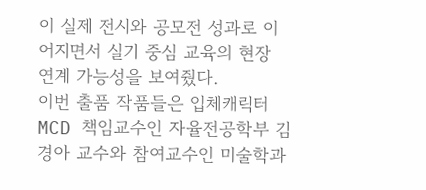이 실제 전시와 공모전 성과로 이어지면서 실기 중심 교육의 현장 연계 가능성을 보여줬다.
이번 출품 작품들은 입체캐릭터 MCD 책임교수인 자율전공학부 김경아 교수와 참여교수인 미술학과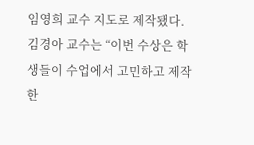임영희 교수 지도로 제작됐다.
김경아 교수는 “이번 수상은 학생들이 수업에서 고민하고 제작한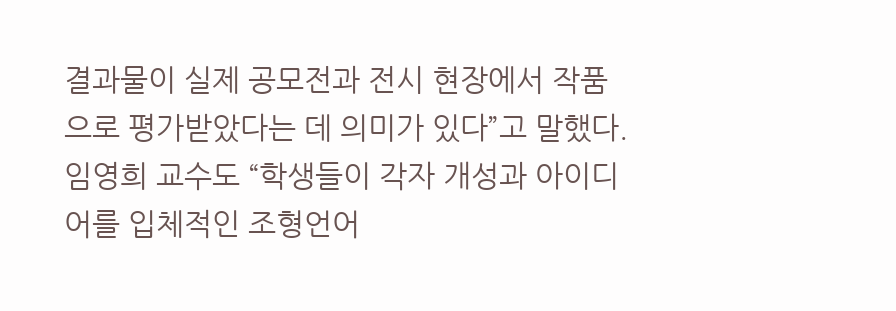결과물이 실제 공모전과 전시 현장에서 작품으로 평가받았다는 데 의미가 있다”고 말했다.
임영희 교수도 “학생들이 각자 개성과 아이디어를 입체적인 조형언어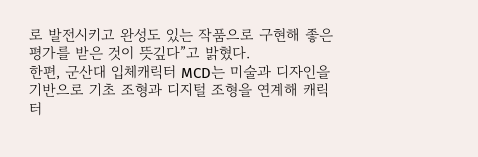로 발전시키고 완성도 있는 작품으로 구현해 좋은 평가를 받은 것이 뜻깊다”고 밝혔다.
한편, 군산대 입체캐릭터 MCD는 미술과 디자인을 기반으로 기초 조형과 디지털 조형을 연계해 캐릭터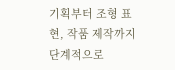기획부터 조형 표현, 작품 제작까지 단계적으로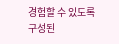경험할 수 있도록 구성된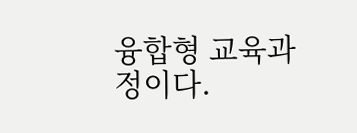융합형 교육과정이다.